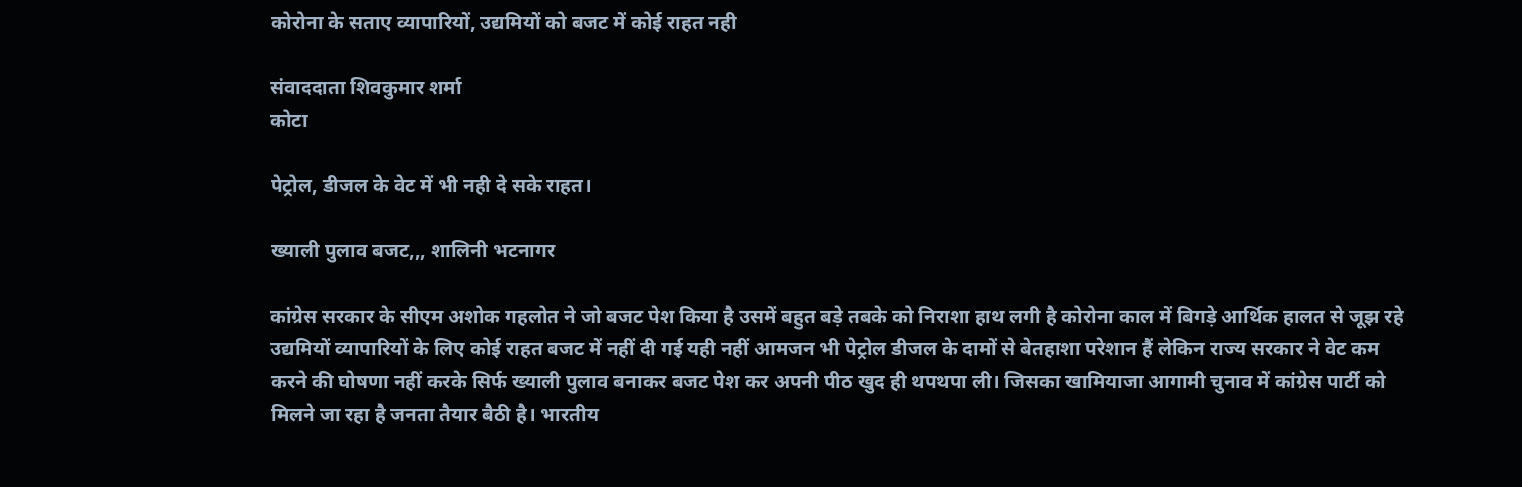कोरोना के सताए व्यापारियों, उद्यमियों को बजट में कोई राहत नही

संवाददाता शिवकुमार शर्मा
कोटा

पेट्रोल, डीजल के वेट में भी नही दे सके राहत।

ख्याली पुलाव बजट,,, शालिनी भटनागर

कांग्रेस सरकार के सीएम अशोक गहलोत ने जो बजट पेश किया है उसमें बहुत बड़े तबके को निराशा हाथ लगी है कोरोना काल में बिगड़े आर्थिक हालत से जूझ रहे उद्यमियों व्यापारियों के लिए कोई राहत बजट में नहीं दी गई यही नहीं आमजन भी पेट्रोल डीजल के दामों से बेतहाशा परेशान हैं लेकिन राज्य सरकार ने वेट कम करने की घोषणा नहीं करके सिर्फ ख्याली पुलाव बनाकर बजट पेश कर अपनी पीठ खुद ही थपथपा ली। जिसका खामियाजा आगामी चुनाव में कांग्रेस पार्टी को मिलने जा रहा है जनता तैयार बैठी है। भारतीय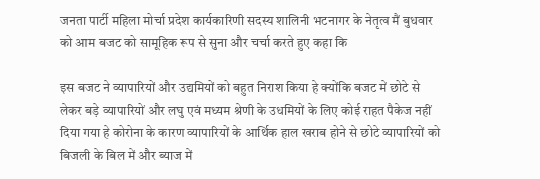जनता पार्टी महिला मोर्चा प्रदेश कार्यकारिणी सदस्य शालिनी भटनागर के नेतृत्व मैं बुधवार को आम बजट को सामूहिक रूप से सुना और चर्चा करते हुए कहा कि

इस बजट ने व्यापारियों और उद्यमियों को बहुत निराश किया हे क्योंकि बजट में छोटे से लेकर बड़े व्यापारियों और लघु एवं मध्यम श्रेणी के उधमियों के लिए कोई राहत पैकेज नहीं दिया गया हे कोरोना के कारण व्यापारियों के आर्थिक हाल खराब होने से छोटे व्यापारियों को बिजली के बिल में और ब्याज में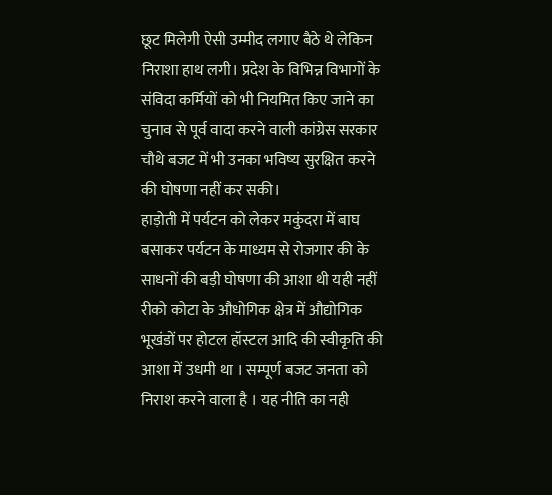छूट मिलेगी ऐसी उम्मीद लगाए बैठे थे लेकिन निराशा हाथ लगी। प्रदेश के विभिन्न विभागों के संविदा कर्मियों को भी नियमित किए जाने का चुनाव से पूर्व वादा करने वाली कांग्रेस सरकार चौथे बजट में भी उनका भविष्य सुरक्षित करने की घोषणा नहीं कर सकी।
हाड़ोती में पर्यटन को लेकर मकुंदरा में बाघ बसाकर पर्यटन के माध्यम से रोजगार की के साधनों की बड़ी घोषणा की आशा थी यही नहीं रीको कोटा के औधोगिक क्षेत्र में औद्योगिक भूखंडों पर होटल हॉस्टल आदि की स्वीकृति की आशा में उधमी था । सम्पूर्ण बजट जनता को निराश करने वाला है । यह नीति का नही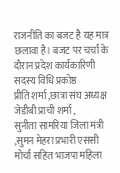राजनीति का बजट है यह मात्र छलावा है। बजट पर चर्चा के दौरान प्रदेश कार्यकारिणी सदस्य विधि प्रकोष्ठ
प्रीति शर्मा ,छात्रा संघ अध्यक्ष जेडीबी प्राची शर्मा ,
सुनीता सामरिया जिला मंत्री ,सुमन मेहरा प्रभारी एससी मोर्चा सहित भाजपा महिला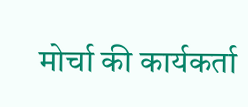मोर्चा की कार्यकर्ता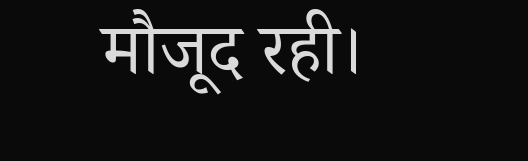मौजूद रही।